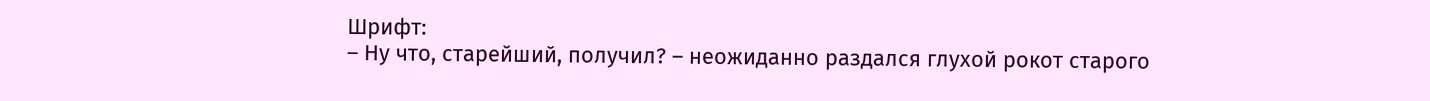Шрифт:
– Ну что, старейший, получил? – неожиданно раздался глухой рокот старого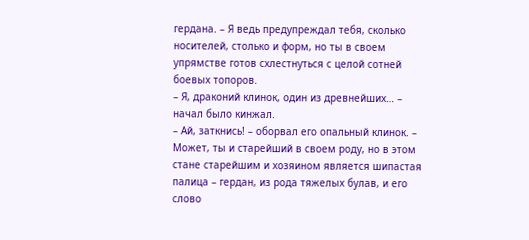гердана. – Я ведь предупреждал тебя, сколько носителей, столько и форм, но ты в своем упрямстве готов схлестнуться с целой сотней боевых топоров.
– Я, драконий клинок, один из древнейших… – начал было кинжал.
– Ай, заткнись! – оборвал его опальный клинок. – Может, ты и старейший в своем роду, но в этом стане старейшим и хозяином является шипастая палица – гердан, из рода тяжелых булав, и его слово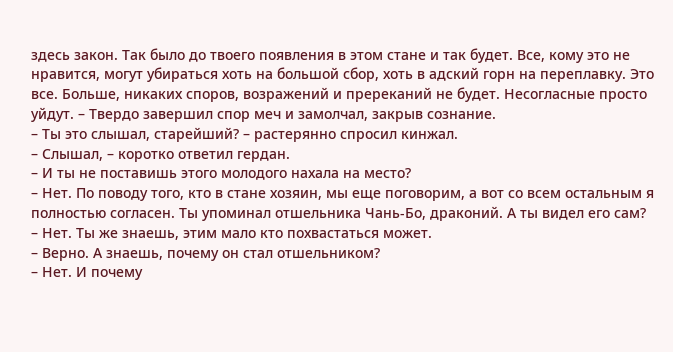здесь закон. Так было до твоего появления в этом стане и так будет. Все, кому это не нравится, могут убираться хоть на большой сбор, хоть в адский горн на переплавку. Это все. Больше, никаких споров, возражений и пререканий не будет. Несогласные просто уйдут. – Твердо завершил спор меч и замолчал, закрыв сознание.
– Ты это слышал, старейший? – растерянно спросил кинжал.
– Слышал, – коротко ответил гердан.
– И ты не поставишь этого молодого нахала на место?
– Нет. По поводу того, кто в стане хозяин, мы еще поговорим, а вот со всем остальным я полностью согласен. Ты упоминал отшельника Чань-Бо, драконий. А ты видел его сам?
– Нет. Ты же знаешь, этим мало кто похвастаться может.
– Верно. А знаешь, почему он стал отшельником?
– Нет. И почему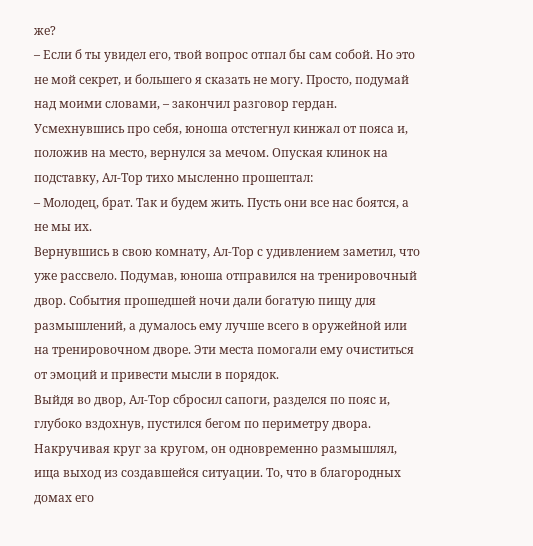же?
– Если б ты увидел его, твой вопрос отпал бы сам собой. Но это не мой секрет, и большего я сказать не могу. Просто, подумай над моими словами, – закончил разговор гердан.
Усмехнувшись про себя, юноша отстегнул кинжал от пояса и, положив на место, вернулся за мечом. Опуская клинок на подставку, Ал-Тор тихо мысленно прошептал:
– Молодец, брат. Так и будем жить. Пусть они все нас боятся, а не мы их.
Вернувшись в свою комнату, Ал-Тор с удивлением заметил, что уже рассвело. Подумав, юноша отправился на тренировочный двор. События прошедшей ночи дали богатую пищу для размышлений, а думалось ему лучше всего в оружейной или на тренировочном дворе. Эти места помогали ему очиститься от эмоций и привести мысли в порядок.
Выйдя во двор, Ал-Тор сбросил сапоги, разделся по пояс и, глубоко вздохнув, пустился бегом по периметру двора. Накручивая круг за кругом, он одновременно размышлял, ища выход из создавшейся ситуации. То, что в благородных домах его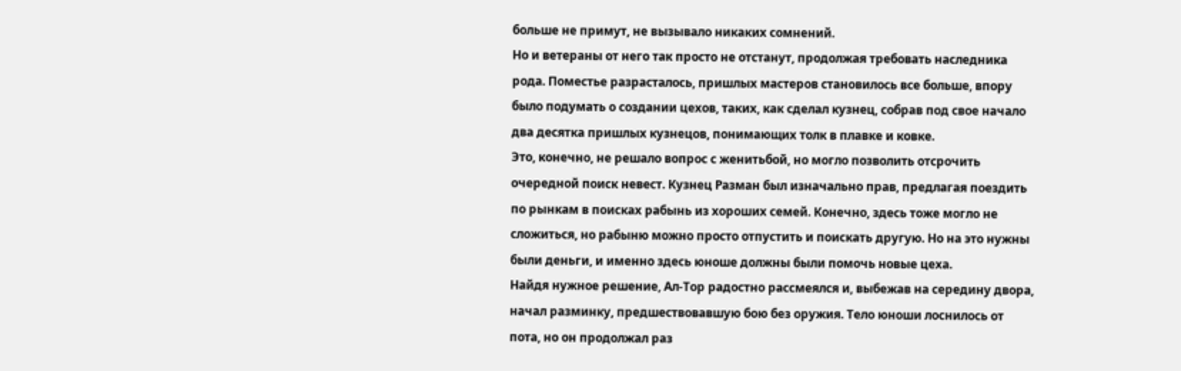больше не примут, не вызывало никаких сомнений.
Но и ветераны от него так просто не отстанут, продолжая требовать наследника рода. Поместье разрасталось, пришлых мастеров становилось все больше, впору было подумать о создании цехов, таких, как сделал кузнец, собрав под свое начало два десятка пришлых кузнецов, понимающих толк в плавке и ковке.
Это, конечно, не решало вопрос с женитьбой, но могло позволить отсрочить очередной поиск невест. Кузнец Разман был изначально прав, предлагая поездить по рынкам в поисках рабынь из хороших семей. Конечно, здесь тоже могло не сложиться, но рабыню можно просто отпустить и поискать другую. Но на это нужны были деньги, и именно здесь юноше должны были помочь новые цеха.
Найдя нужное решение, Ал-Тор радостно рассмеялся и, выбежав на середину двора, начал разминку, предшествовавшую бою без оружия. Тело юноши лоснилось от пота, но он продолжал раз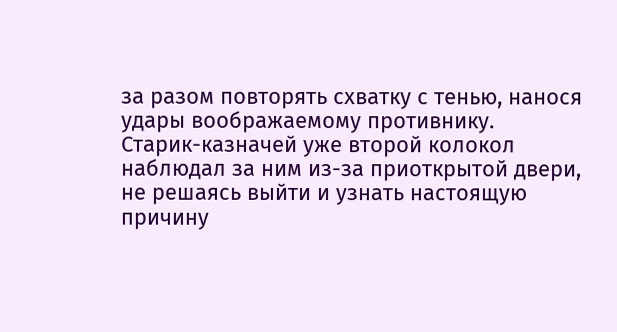за разом повторять схватку с тенью, нанося удары воображаемому противнику.
Старик-казначей уже второй колокол наблюдал за ним из-за приоткрытой двери, не решаясь выйти и узнать настоящую причину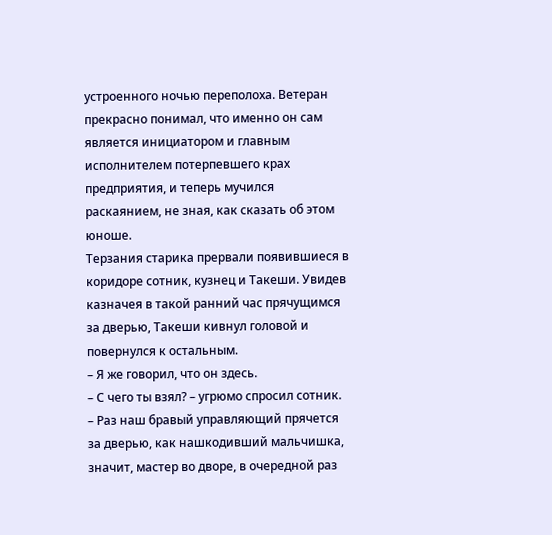устроенного ночью переполоха. Ветеран прекрасно понимал, что именно он сам является инициатором и главным исполнителем потерпевшего крах предприятия, и теперь мучился раскаянием, не зная, как сказать об этом юноше.
Терзания старика прервали появившиеся в коридоре сотник, кузнец и Такеши. Увидев казначея в такой ранний час прячущимся за дверью, Такеши кивнул головой и повернулся к остальным.
– Я же говорил, что он здесь.
– С чего ты взял? – угрюмо спросил сотник.
– Раз наш бравый управляющий прячется за дверью, как нашкодивший мальчишка, значит, мастер во дворе, в очередной раз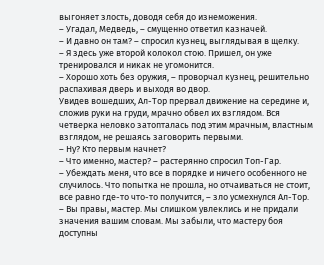выгоняет злость, доводя себя до изнеможения.
– Угадал, Медведь, – смущенно ответил казначей.
– И давно он там? – спросил кузнец, выглядывая в щелку.
– Я здесь уже второй колокол стою. Пришел, он уже тренировался и никак не угомонится.
– Хорошо хоть без оружия, – проворчал кузнец, решительно распахивая дверь и выходя во двор.
Увидев вошедших, Ал-Тор прервал движение на середине и, сложив руки на груди, мрачно обвел их взглядом. Вся четверка неловко затопталась под этим мрачным, властным взглядом, не решаясь заговорить первыми.
– Ну? Кто первым начнет?
– Что именно, мастер? – растерянно спросил Топ-Гар.
– Убеждать меня, что все в порядке и ничего особенного не случилось. Что попытка не прошла, но отчаиваться не стоит, все равно где-то что-то получится, – зло усмехнулся Ал-Тор.
– Вы правы, мастер. Мы слишком увлеклись и не придали значения вашим словам. Мы забыли, что мастеру боя доступны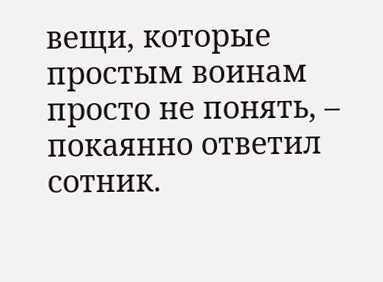вещи, которые простым воинам просто не понять, – покаянно ответил сотник.